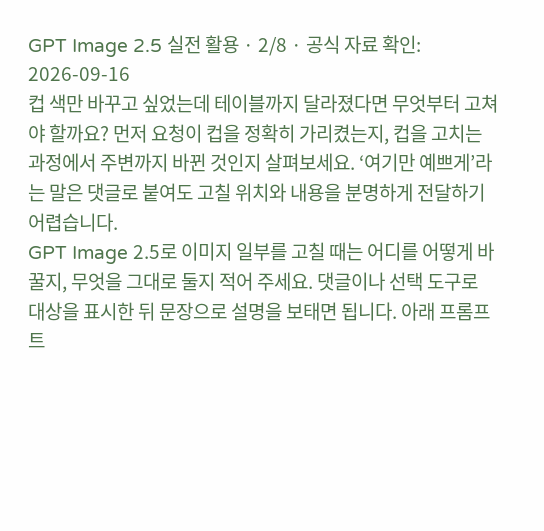GPT Image 2.5 실전 활용 · 2/8 · 공식 자료 확인: 2026-09-16
컵 색만 바꾸고 싶었는데 테이블까지 달라졌다면 무엇부터 고쳐야 할까요? 먼저 요청이 컵을 정확히 가리켰는지, 컵을 고치는 과정에서 주변까지 바뀐 것인지 살펴보세요. ‘여기만 예쁘게’라는 말은 댓글로 붙여도 고칠 위치와 내용을 분명하게 전달하기 어렵습니다.
GPT Image 2.5로 이미지 일부를 고칠 때는 어디를 어떻게 바꿀지, 무엇을 그대로 둘지 적어 주세요. 댓글이나 선택 도구로 대상을 표시한 뒤 문장으로 설명을 보태면 됩니다. 아래 프롬프트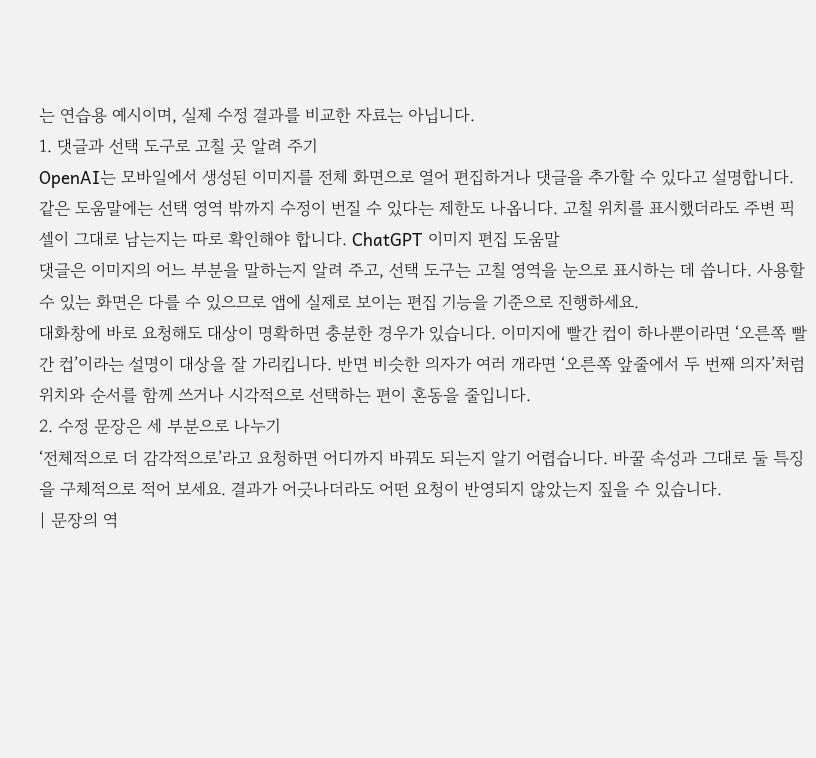는 연습용 예시이며, 실제 수정 결과를 비교한 자료는 아닙니다.
1. 댓글과 선택 도구로 고칠 곳 알려 주기
OpenAI는 모바일에서 생성된 이미지를 전체 화면으로 열어 편집하거나 댓글을 추가할 수 있다고 설명합니다. 같은 도움말에는 선택 영역 밖까지 수정이 번질 수 있다는 제한도 나옵니다. 고칠 위치를 표시했더라도 주변 픽셀이 그대로 남는지는 따로 확인해야 합니다. ChatGPT 이미지 편집 도움말
댓글은 이미지의 어느 부분을 말하는지 알려 주고, 선택 도구는 고칠 영역을 눈으로 표시하는 데 씁니다. 사용할 수 있는 화면은 다를 수 있으므로 앱에 실제로 보이는 편집 기능을 기준으로 진행하세요.
대화창에 바로 요청해도 대상이 명확하면 충분한 경우가 있습니다. 이미지에 빨간 컵이 하나뿐이라면 ‘오른쪽 빨간 컵’이라는 설명이 대상을 잘 가리킵니다. 반면 비슷한 의자가 여러 개라면 ‘오른쪽 앞줄에서 두 번째 의자’처럼 위치와 순서를 함께 쓰거나 시각적으로 선택하는 편이 혼동을 줄입니다.
2. 수정 문장은 세 부분으로 나누기
‘전체적으로 더 감각적으로’라고 요청하면 어디까지 바꿔도 되는지 알기 어렵습니다. 바꿀 속성과 그대로 둘 특징을 구체적으로 적어 보세요. 결과가 어긋나더라도 어떤 요청이 반영되지 않았는지 짚을 수 있습니다.
| 문장의 역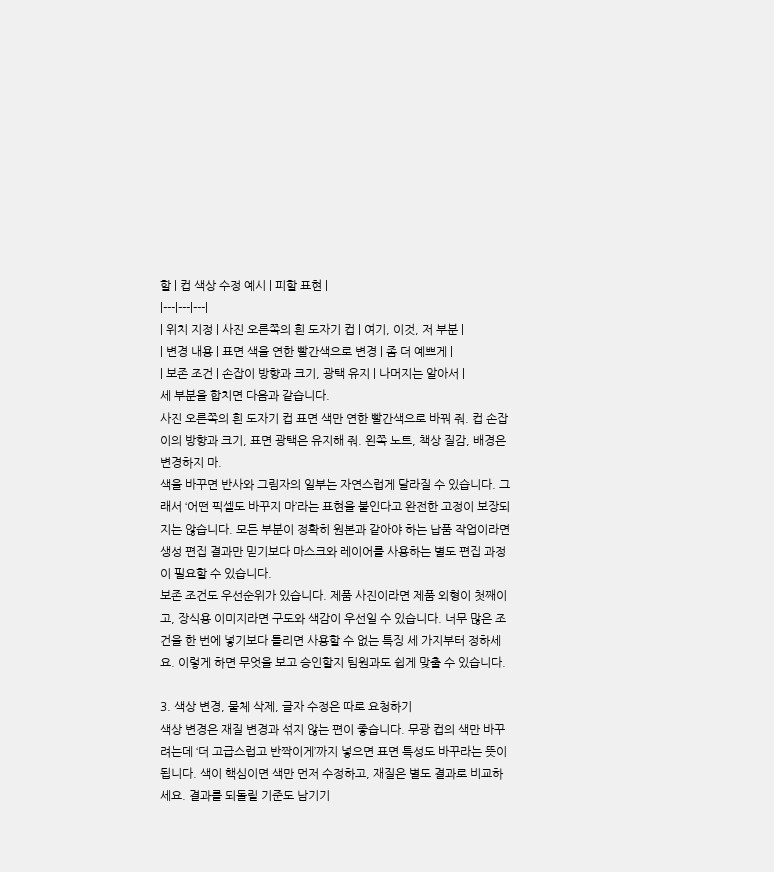할 | 컵 색상 수정 예시 | 피할 표현 |
|---|---|---|
| 위치 지정 | 사진 오른쪽의 흰 도자기 컵 | 여기, 이것, 저 부분 |
| 변경 내용 | 표면 색을 연한 빨간색으로 변경 | 좀 더 예쁘게 |
| 보존 조건 | 손잡이 방향과 크기, 광택 유지 | 나머지는 알아서 |
세 부분을 합치면 다음과 같습니다.
사진 오른쪽의 흰 도자기 컵 표면 색만 연한 빨간색으로 바꿔 줘. 컵 손잡이의 방향과 크기, 표면 광택은 유지해 줘. 왼쪽 노트, 책상 질감, 배경은 변경하지 마.
색을 바꾸면 반사와 그림자의 일부는 자연스럽게 달라질 수 있습니다. 그래서 ‘어떤 픽셀도 바꾸지 마’라는 표현을 붙인다고 완전한 고정이 보장되지는 않습니다. 모든 부분이 정확히 원본과 같아야 하는 납품 작업이라면 생성 편집 결과만 믿기보다 마스크와 레이어를 사용하는 별도 편집 과정이 필요할 수 있습니다.
보존 조건도 우선순위가 있습니다. 제품 사진이라면 제품 외형이 첫째이고, 장식용 이미지라면 구도와 색감이 우선일 수 있습니다. 너무 많은 조건을 한 번에 넣기보다 틀리면 사용할 수 없는 특징 세 가지부터 정하세요. 이렇게 하면 무엇을 보고 승인할지 팀원과도 쉽게 맞출 수 있습니다.

3. 색상 변경, 물체 삭제, 글자 수정은 따로 요청하기
색상 변경은 재질 변경과 섞지 않는 편이 좋습니다. 무광 컵의 색만 바꾸려는데 ‘더 고급스럽고 반짝이게’까지 넣으면 표면 특성도 바꾸라는 뜻이 됩니다. 색이 핵심이면 색만 먼저 수정하고, 재질은 별도 결과로 비교하세요. 결과를 되돌릴 기준도 남기기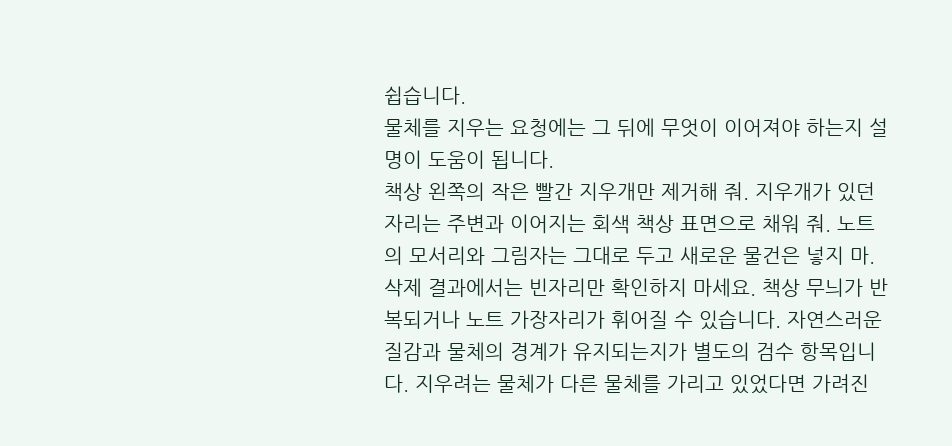쉽습니다.
물체를 지우는 요청에는 그 뒤에 무엇이 이어져야 하는지 설명이 도움이 됩니다.
책상 왼쪽의 작은 빨간 지우개만 제거해 줘. 지우개가 있던 자리는 주변과 이어지는 회색 책상 표면으로 채워 줘. 노트의 모서리와 그림자는 그대로 두고 새로운 물건은 넣지 마.
삭제 결과에서는 빈자리만 확인하지 마세요. 책상 무늬가 반복되거나 노트 가장자리가 휘어질 수 있습니다. 자연스러운 질감과 물체의 경계가 유지되는지가 별도의 검수 항목입니다. 지우려는 물체가 다른 물체를 가리고 있었다면 가려진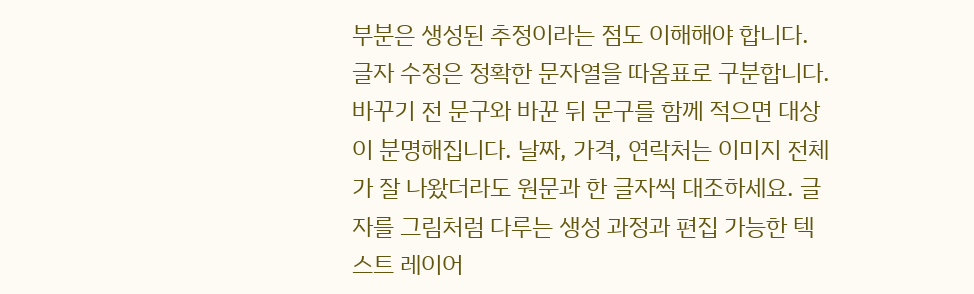부분은 생성된 추정이라는 점도 이해해야 합니다.
글자 수정은 정확한 문자열을 따옴표로 구분합니다. 바꾸기 전 문구와 바꾼 뒤 문구를 함께 적으면 대상이 분명해집니다. 날짜, 가격, 연락처는 이미지 전체가 잘 나왔더라도 원문과 한 글자씩 대조하세요. 글자를 그림처럼 다루는 생성 과정과 편집 가능한 텍스트 레이어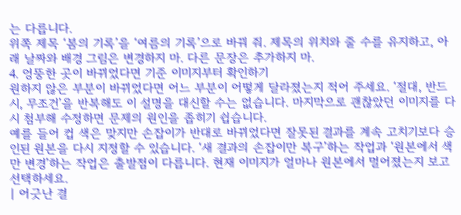는 다릅니다.
위쪽 제목 ‘봄의 기록’을 ‘여름의 기록’으로 바꿔 줘. 제목의 위치와 줄 수를 유지하고, 아래 날짜와 배경 그림은 변경하지 마. 다른 문장은 추가하지 마.
4. 엉뚱한 곳이 바뀌었다면 기준 이미지부터 확인하기
원하지 않은 부분이 바뀌었다면 어느 부분이 어떻게 달라졌는지 적어 주세요. ‘절대, 반드시, 무조건’을 반복해도 이 설명을 대신할 수는 없습니다. 마지막으로 괜찮았던 이미지를 다시 첨부해 수정하면 문제의 원인을 좁히기 쉽습니다.
예를 들어 컵 색은 맞지만 손잡이가 반대로 바뀌었다면 잘못된 결과를 계속 고치기보다 승인된 원본을 다시 지정할 수 있습니다. ‘새 결과의 손잡이만 복구’하는 작업과 ‘원본에서 색만 변경’하는 작업은 출발점이 다릅니다. 현재 이미지가 얼마나 원본에서 멀어졌는지 보고 선택하세요.
| 어긋난 결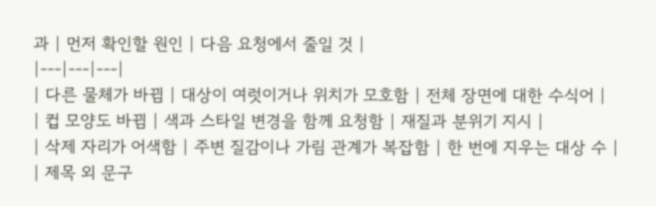과 | 먼저 확인할 원인 | 다음 요청에서 줄일 것 |
|---|---|---|
| 다른 물체가 바뀜 | 대상이 여럿이거나 위치가 모호함 | 전체 장면에 대한 수식어 |
| 컵 모양도 바뀜 | 색과 스타일 변경을 함께 요청함 | 재질과 분위기 지시 |
| 삭제 자리가 어색함 | 주변 질감이나 가림 관계가 복잡함 | 한 번에 지우는 대상 수 |
| 제목 외 문구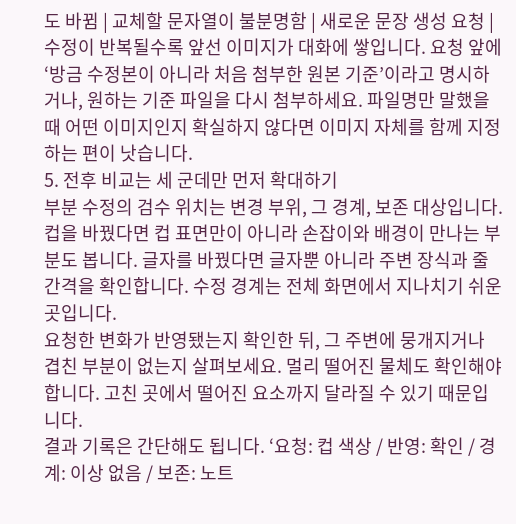도 바뀜 | 교체할 문자열이 불분명함 | 새로운 문장 생성 요청 |
수정이 반복될수록 앞선 이미지가 대화에 쌓입니다. 요청 앞에 ‘방금 수정본이 아니라 처음 첨부한 원본 기준’이라고 명시하거나, 원하는 기준 파일을 다시 첨부하세요. 파일명만 말했을 때 어떤 이미지인지 확실하지 않다면 이미지 자체를 함께 지정하는 편이 낫습니다.
5. 전후 비교는 세 군데만 먼저 확대하기
부분 수정의 검수 위치는 변경 부위, 그 경계, 보존 대상입니다. 컵을 바꿨다면 컵 표면만이 아니라 손잡이와 배경이 만나는 부분도 봅니다. 글자를 바꿨다면 글자뿐 아니라 주변 장식과 줄 간격을 확인합니다. 수정 경계는 전체 화면에서 지나치기 쉬운 곳입니다.
요청한 변화가 반영됐는지 확인한 뒤, 그 주변에 뭉개지거나 겹친 부분이 없는지 살펴보세요. 멀리 떨어진 물체도 확인해야 합니다. 고친 곳에서 떨어진 요소까지 달라질 수 있기 때문입니다.
결과 기록은 간단해도 됩니다. ‘요청: 컵 색상 / 반영: 확인 / 경계: 이상 없음 / 보존: 노트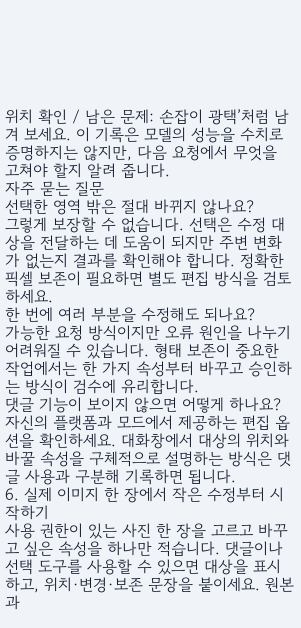위치 확인 / 남은 문제: 손잡이 광택’처럼 남겨 보세요. 이 기록은 모델의 성능을 수치로 증명하지는 않지만, 다음 요청에서 무엇을 고쳐야 할지 알려 줍니다.
자주 묻는 질문
선택한 영역 밖은 절대 바뀌지 않나요?
그렇게 보장할 수 없습니다. 선택은 수정 대상을 전달하는 데 도움이 되지만 주변 변화가 없는지 결과를 확인해야 합니다. 정확한 픽셀 보존이 필요하면 별도 편집 방식을 검토하세요.
한 번에 여러 부분을 수정해도 되나요?
가능한 요청 방식이지만 오류 원인을 나누기 어려워질 수 있습니다. 형태 보존이 중요한 작업에서는 한 가지 속성부터 바꾸고 승인하는 방식이 검수에 유리합니다.
댓글 기능이 보이지 않으면 어떻게 하나요?
자신의 플랫폼과 모드에서 제공하는 편집 옵션을 확인하세요. 대화창에서 대상의 위치와 바꿀 속성을 구체적으로 설명하는 방식은 댓글 사용과 구분해 기록하면 됩니다.
6. 실제 이미지 한 장에서 작은 수정부터 시작하기
사용 권한이 있는 사진 한 장을 고르고 바꾸고 싶은 속성을 하나만 적습니다. 댓글이나 선택 도구를 사용할 수 있으면 대상을 표시하고, 위치·변경·보존 문장을 붙이세요. 원본과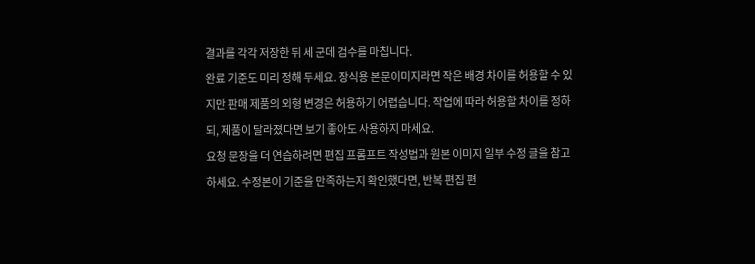결과를 각각 저장한 뒤 세 군데 검수를 마칩니다.
완료 기준도 미리 정해 두세요. 장식용 본문이미지라면 작은 배경 차이를 허용할 수 있지만 판매 제품의 외형 변경은 허용하기 어렵습니다. 작업에 따라 허용할 차이를 정하되, 제품이 달라졌다면 보기 좋아도 사용하지 마세요.
요청 문장을 더 연습하려면 편집 프롬프트 작성법과 원본 이미지 일부 수정 글을 참고하세요. 수정본이 기준을 만족하는지 확인했다면, 반복 편집 편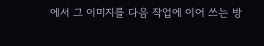에서 그 이미지를 다음 작업에 이어 쓰는 방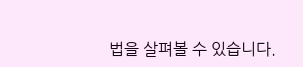법을 살펴볼 수 있습니다.